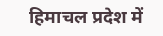हिमाचल प्रदेश में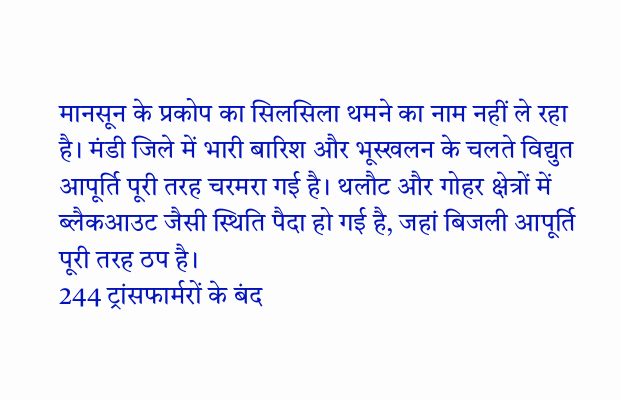मानसून के प्रकोप का सिलसिला थमने का नाम नहीं ले रहा है। मंडी जिले में भारी बारिश और भूस्खलन के चलते विद्युत आपूर्ति पूरी तरह चरमरा गई है। थलौट और गोहर क्षेत्रों में ब्लैकआउट जैसी स्थिति पैदा हो गई है, जहां बिजली आपूर्ति पूरी तरह ठप है।
244 ट्रांसफार्मरों के बंद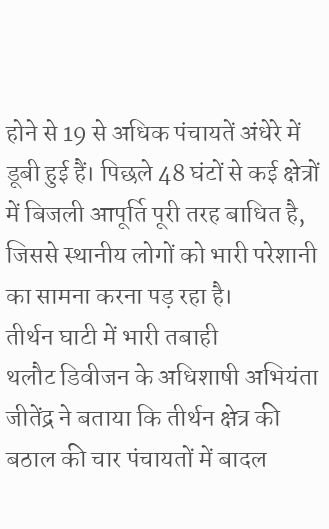होने से 19 से अधिक पंचायतें अंधेरे में डूबी हुई हैं। पिछले 48 घंटों से कई क्षेत्रों में बिजली आपूर्ति पूरी तरह बाधित है, जिससे स्थानीय लोगों को भारी परेशानी का सामना करना पड़ रहा है।
तीर्थन घाटी में भारी तबाही
थलौट डिवीजन के अधिशाषी अभियंता जीतेंद्र ने बताया कि तीर्थन क्षेत्र की बठाल की चार पंचायतों में बादल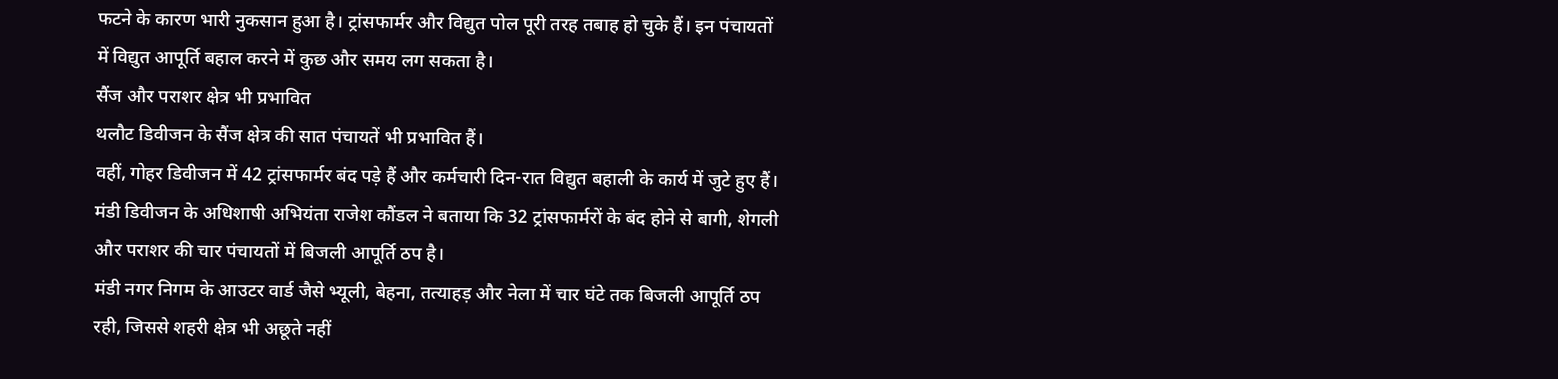फटने के कारण भारी नुकसान हुआ है। ट्रांसफार्मर और विद्युत पोल पूरी तरह तबाह हो चुके हैं। इन पंचायतों में विद्युत आपूर्ति बहाल करने में कुछ और समय लग सकता है।
सैंज और पराशर क्षेत्र भी प्रभावित
थलौट डिवीजन के सैंज क्षेत्र की सात पंचायतें भी प्रभावित हैं।
वहीं, गोहर डिवीजन में 42 ट्रांसफार्मर बंद पड़े हैं और कर्मचारी दिन-रात विद्युत बहाली के कार्य में जुटे हुए हैं।
मंडी डिवीजन के अधिशाषी अभियंता राजेश कौंडल ने बताया कि 32 ट्रांसफार्मरों के बंद होने से बागी, शेगली और पराशर की चार पंचायतों में बिजली आपूर्ति ठप है।
मंडी नगर निगम के आउटर वार्ड जैसे भ्यूली, बेहना, तत्याहड़ और नेला में चार घंटे तक बिजली आपूर्ति ठप रही, जिससे शहरी क्षेत्र भी अछूते नहीं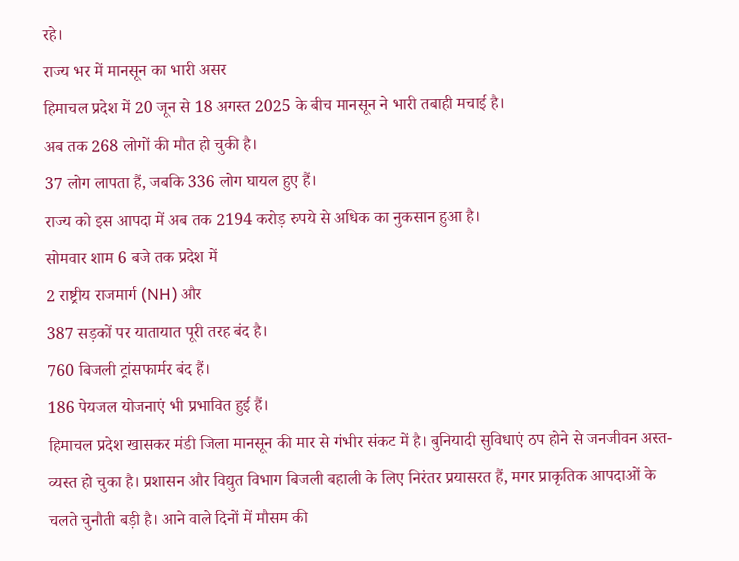रहे।
राज्य भर में मानसून का भारी असर
हिमाचल प्रदेश में 20 जून से 18 अगस्त 2025 के बीच मानसून ने भारी तबाही मचाई है।
अब तक 268 लोगों की मौत हो चुकी है।
37 लोग लापता हैं, जबकि 336 लोग घायल हुए हैं।
राज्य को इस आपदा में अब तक 2194 करोड़ रुपये से अधिक का नुकसान हुआ है।
सोमवार शाम 6 बजे तक प्रदेश में
2 राष्ट्रीय राजमार्ग (NH) और
387 सड़कों पर यातायात पूरी तरह बंद है।
760 बिजली ट्रांसफार्मर बंद हैं।
186 पेयजल योजनाएं भी प्रभावित हुई हैं।
हिमाचल प्रदेश खासकर मंडी जिला मानसून की मार से गंभीर संकट में है। बुनियादी सुविधाएं ठप होने से जनजीवन अस्त-व्यस्त हो चुका है। प्रशासन और विद्युत विभाग बिजली बहाली के लिए निरंतर प्रयासरत हैं, मगर प्राकृतिक आपदाओं के चलते चुनौती बड़ी है। आने वाले दिनों में मौसम की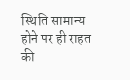स्थिति सामान्य होने पर ही राहत की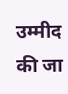उम्मीद की जा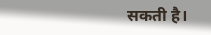सकती है।